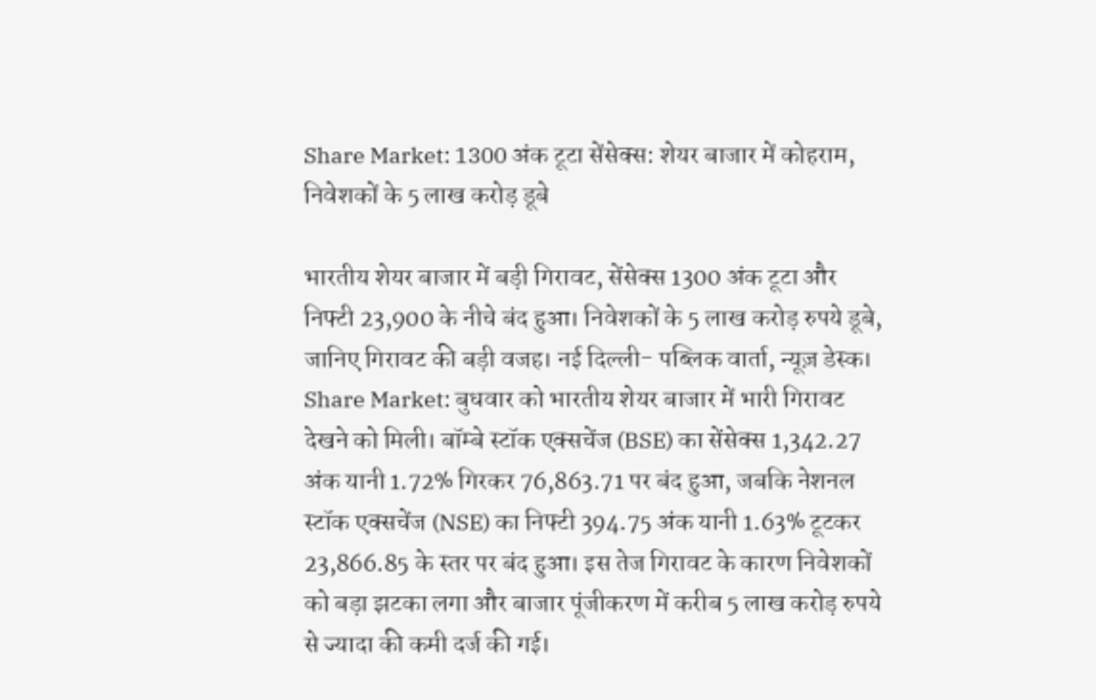Share Market: 1300 अंक टूटा सेंसेक्स: शेयर बाजार में कोहराम, निवेशकों के 5 लाख करोड़ डूबे

भारतीय शेयर बाजार में बड़ी गिरावट, सेंसेक्स 1300 अंक टूटा और निफ्टी 23,900 के नीचे बंद हुआ। निवेशकों के 5 लाख करोड़ रुपये डूबे, जानिए गिरावट की बड़ी वजह। नई दिल्ली- पब्लिक वार्ता, न्यूज़ डेस्क। Share Market: बुधवार को भारतीय शेयर बाजार में भारी गिरावट देखने को मिली। बॉम्बे स्टॉक एक्सचेंज (BSE) का सेंसेक्स 1,342.27 अंक यानी 1.72% गिरकर 76,863.71 पर बंद हुआ, जबकि नेशनल स्टॉक एक्सचेंज (NSE) का निफ्टी 394.75 अंक यानी 1.63% टूटकर 23,866.85 के स्तर पर बंद हुआ। इस तेज गिरावट के कारण निवेशकों को बड़ा झटका लगा और बाजार पूंजीकरण में करीब 5 लाख करोड़ रुपये से ज्यादा की कमी दर्ज की गई।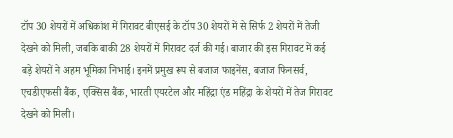टॉप 30 शेयरों में अधिकांश में गिरावट बीएसई के टॉप 30 शेयरों में से सिर्फ 2 शेयरों में तेजी देखने को मिली, जबकि बाकी 28 शेयरों में गिरावट दर्ज की गई। बाजार की इस गिरावट में कई बड़े शेयरों ने अहम भूमिका निभाई। इनमें प्रमुख रूप से बजाज फाइनेंस, बजाज फिनसर्व, एचडीएफसी बैंक, एक्सिस बैंक, भारती एयरटेल और महिंद्रा एंड महिंद्रा के शेयरों में तेज गिरावट देखने को मिली।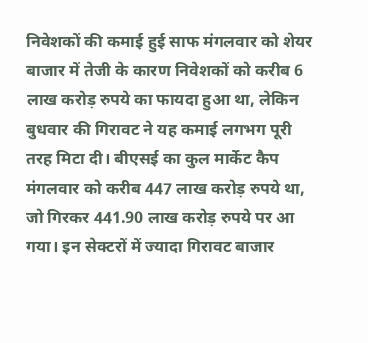निवेशकों की कमाई हुई साफ मंगलवार को शेयर बाजार में तेजी के कारण निवेशकों को करीब 6 लाख करोड़ रुपये का फायदा हुआ था, लेकिन बुधवार की गिरावट ने यह कमाई लगभग पूरी तरह मिटा दी। बीएसई का कुल मार्केट कैप मंगलवार को करीब 447 लाख करोड़ रुपये था, जो गिरकर 441.90 लाख करोड़ रुपये पर आ गया। इन सेक्टरों में ज्यादा गिरावट बाजार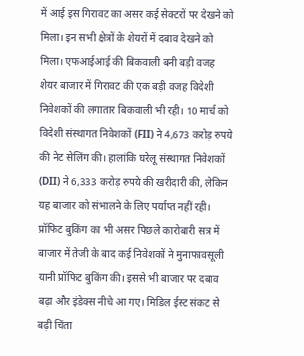में आई इस गिरावट का असर कई सेक्टरों पर देखने को मिला। इन सभी क्षेत्रों के शेयरों में दबाव देखने को मिला। एफआईआई की बिकवाली बनी बड़ी वजह शेयर बाजार में गिरावट की एक बड़ी वजह विदेशी निवेशकों की लगातार बिकवाली भी रही। 10 मार्च को विदेशी संस्थागत निवेशकों (FII) ने 4,673 करोड़ रुपये की नेट सेलिंग की। हालांकि घरेलू संस्थागत निवेशकों (DII) ने 6,333 करोड़ रुपये की खरीदारी की, लेकिन यह बाजार को संभालने के लिए पर्याप्त नहीं रही। प्रॉफिट बुकिंग का भी असर पिछले कारोबारी सत्र में बाजार में तेजी के बाद कई निवेशकों ने मुनाफावसूली यानी प्रॉफिट बुकिंग की। इससे भी बाजार पर दबाव बढ़ा और इंडेक्स नीचे आ गए। मिडिल ईस्ट संकट से बढ़ी चिंता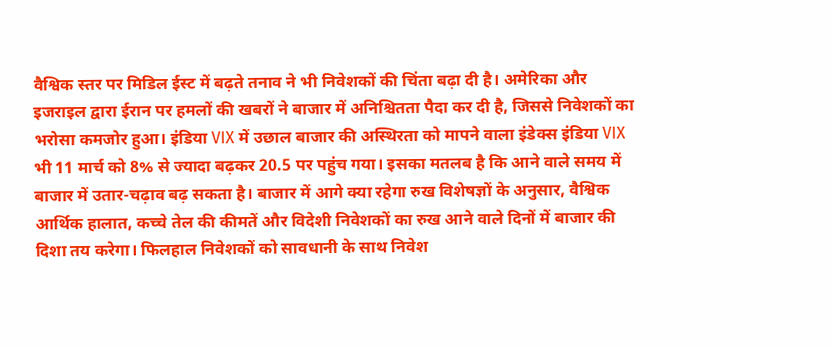वैश्विक स्तर पर मिडिल ईस्ट में बढ़ते तनाव ने भी निवेशकों की चिंता बढ़ा दी है। अमेरिका और इजराइल द्वारा ईरान पर हमलों की खबरों ने बाजार में अनिश्चितता पैदा कर दी है, जिससे निवेशकों का भरोसा कमजोर हुआ। इंडिया VIX में उछाल बाजार की अस्थिरता को मापने वाला इंडेक्स इंडिया VIX भी 11 मार्च को 8% से ज्यादा बढ़कर 20.5 पर पहुंच गया। इसका मतलब है कि आने वाले समय में बाजार में उतार-चढ़ाव बढ़ सकता है। बाजार में आगे क्या रहेगा रुख विशेषज्ञों के अनुसार, वैश्विक आर्थिक हालात, कच्चे तेल की कीमतें और विदेशी निवेशकों का रुख आने वाले दिनों में बाजार की दिशा तय करेगा। फिलहाल निवेशकों को सावधानी के साथ निवेश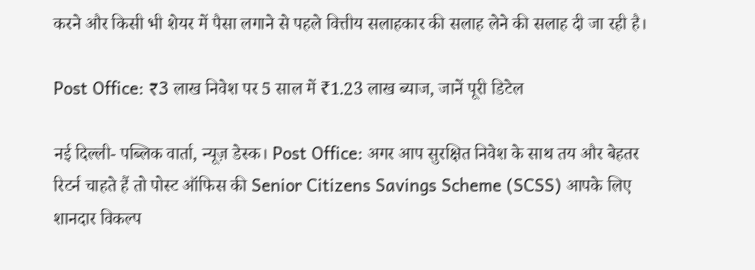करने और किसी भी शेयर में पैसा लगाने से पहले वित्तीय सलाहकार की सलाह लेने की सलाह दी जा रही है।

Post Office: ₹3 लाख निवेश पर 5 साल में ₹1.23 लाख ब्याज, जानें पूरी डिटेल

नई दिल्ली- पब्लिक वार्ता, न्यूज़ डेस्क। Post Office: अगर आप सुरक्षित निवेश के साथ तय और बेहतर रिटर्न चाहते हैं तो पोस्ट ऑफिस की Senior Citizens Savings Scheme (SCSS) आपके लिए शानदार विकल्प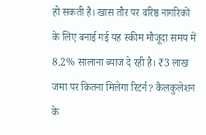हो सकती है। खास तौर पर वरिष्ठ नागरिकों के लिए बनाई गई यह स्कीम मौजूदा समय में 8.2% सालाना ब्याज दे रही है। ₹3 लाख जमा पर कितना मिलेगा रिटर्न? कैलकुलेशन के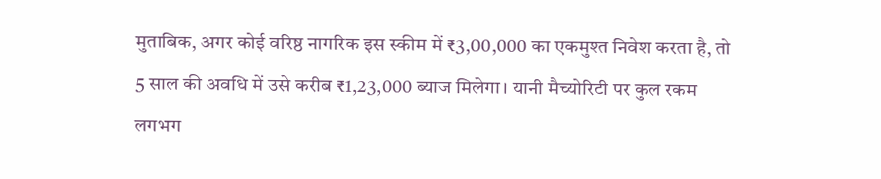मुताबिक, अगर कोई वरिष्ठ नागरिक इस स्कीम में ₹3,00,000 का एकमुश्त निवेश करता है, तो 5 साल की अवधि में उसे करीब ₹1,23,000 ब्याज मिलेगा। यानी मैच्योरिटी पर कुल रकम लगभग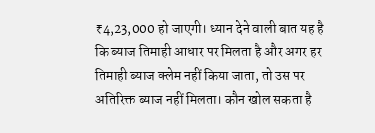₹4,23,000 हो जाएगी। ध्यान देने वाली बात यह है कि ब्याज तिमाही आधार पर मिलता है और अगर हर तिमाही ब्याज क्लेम नहीं किया जाता, तो उस पर अतिरिक्त ब्याज नहीं मिलता। कौन खोल सकता है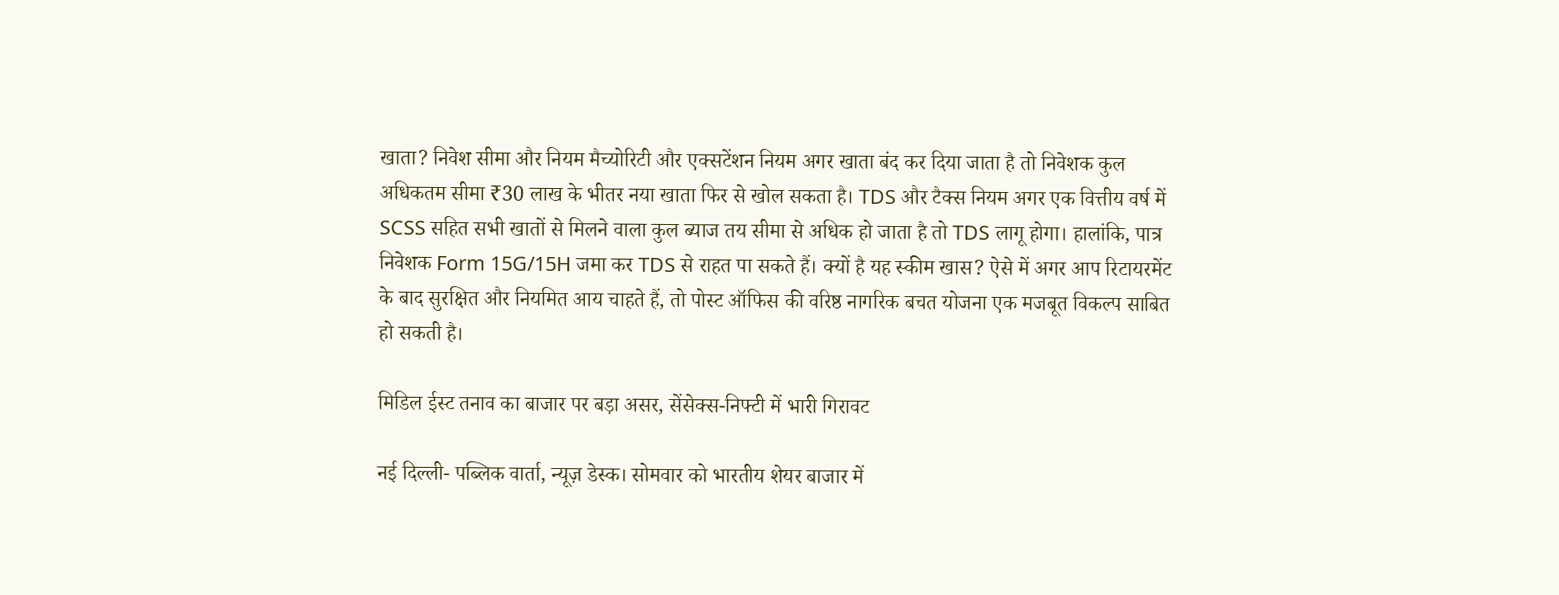खाता? निवेश सीमा और नियम मैच्योरिटी और एक्सटेंशन नियम अगर खाता बंद कर दिया जाता है तो निवेशक कुल अधिकतम सीमा ₹30 लाख के भीतर नया खाता फिर से खोल सकता है। TDS और टैक्स नियम अगर एक वित्तीय वर्ष में SCSS सहित सभी खातों से मिलने वाला कुल ब्याज तय सीमा से अधिक हो जाता है तो TDS लागू होगा। हालांकि, पात्र निवेशक Form 15G/15H जमा कर TDS से राहत पा सकते हैं। क्यों है यह स्कीम खास? ऐसे में अगर आप रिटायरमेंट के बाद सुरक्षित और नियमित आय चाहते हैं, तो पोस्ट ऑफिस की वरिष्ठ नागरिक बचत योजना एक मजबूत विकल्प साबित हो सकती है।

मिडिल ईस्ट तनाव का बाजार पर बड़ा असर, सेंसेक्स-निफ्टी में भारी गिरावट

नई दिल्ली- पब्लिक वार्ता, न्यूज़ डेस्क। सोमवार को भारतीय शेयर बाजार में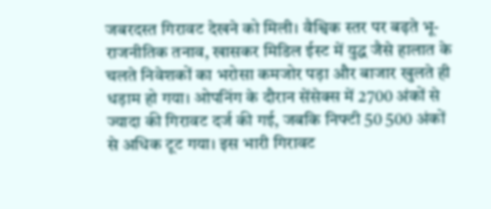जबरदस्त गिरावट देखने को मिली। वैश्विक स्तर पर बढ़ते भू-राजनीतिक तनाव, खासकर मिडिल ईस्ट में युद्ध जैसे हालात के चलते निवेशकों का भरोसा कमजोर पड़ा और बाजार खुलते ही धड़ाम हो गया। ओपनिंग के दौरान सेंसेक्स में 2700 अंकों से ज्यादा की गिरावट दर्ज की गई, जबकि निफ्टी 50 500 अंकों से अधिक टूट गया। इस भारी गिरावट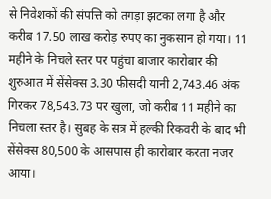से निवेशकों की संपत्ति को तगड़ा झटका लगा है और करीब 17.50 लाख करोड़ रुपए का नुकसान हो गया। 11 महीने के निचले स्तर पर पहुंचा बाजार कारोबार की शुरुआत में सेंसेक्स 3.30 फीसदी यानी 2,743.46 अंक गिरकर 78,543.73 पर खुला, जो करीब 11 महीने का निचला स्तर है। सुबह के सत्र में हल्की रिकवरी के बाद भी सेंसेक्स 80,500 के आसपास ही कारोबार करता नजर आया।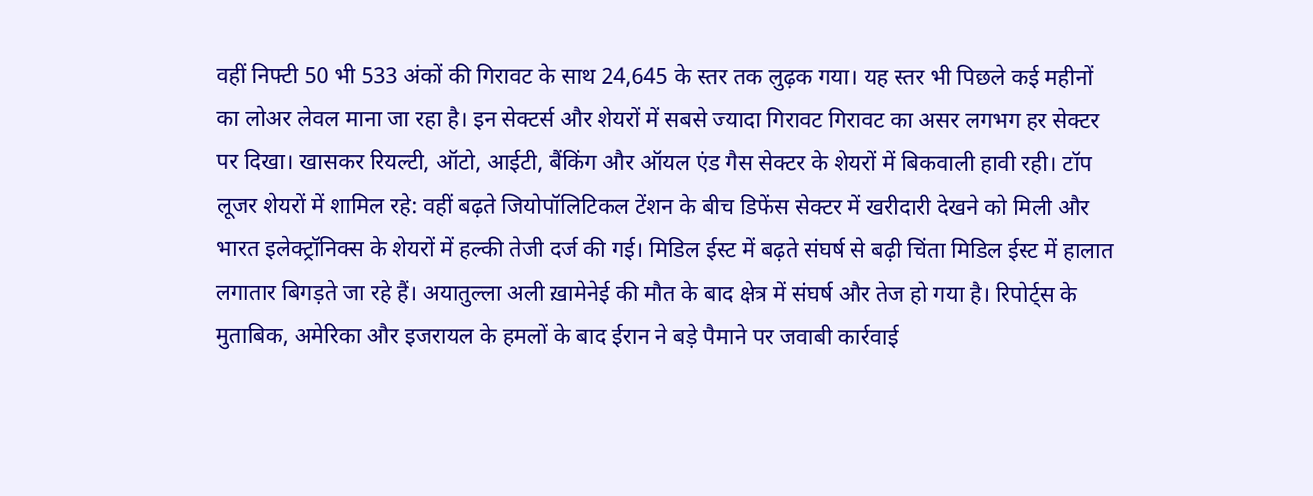वहीं निफ्टी 50 भी 533 अंकों की गिरावट के साथ 24,645 के स्तर तक लुढ़क गया। यह स्तर भी पिछले कई महीनों का लोअर लेवल माना जा रहा है। इन सेक्टर्स और शेयरों में सबसे ज्यादा गिरावट गिरावट का असर लगभग हर सेक्टर पर दिखा। खासकर रियल्टी, ऑटो, आईटी, बैंकिंग और ऑयल एंड गैस सेक्टर के शेयरों में बिकवाली हावी रही। टॉप लूजर शेयरों में शामिल रहे: वहीं बढ़ते जियोपॉलिटिकल टेंशन के बीच डिफेंस सेक्टर में खरीदारी देखने को मिली और भारत इलेक्ट्रॉनिक्स के शेयरों में हल्की तेजी दर्ज की गई। मिडिल ईस्ट में बढ़ते संघर्ष से बढ़ी चिंता मिडिल ईस्ट में हालात लगातार बिगड़ते जा रहे हैं। अयातुल्ला अली ख़ामेनेई की मौत के बाद क्षेत्र में संघर्ष और तेज हो गया है। रिपोर्ट्स के मुताबिक, अमेरिका और इजरायल के हमलों के बाद ईरान ने बड़े पैमाने पर जवाबी कार्रवाई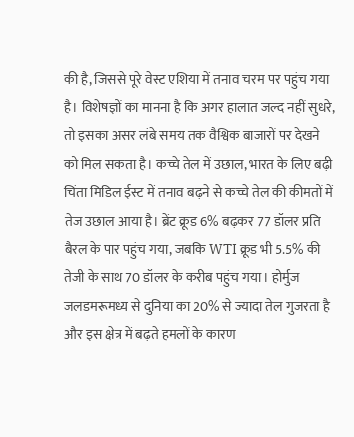की है, जिससे पूरे वेस्ट एशिया में तनाव चरम पर पहुंच गया है। विशेषज्ञों का मानना है कि अगर हालात जल्द नहीं सुधरे, तो इसका असर लंबे समय तक वैश्विक बाजारों पर देखने को मिल सकता है। कच्चे तेल में उछाल, भारत के लिए बढ़ी चिंता मिडिल ईस्ट में तनाव बढ़ने से कच्चे तेल की कीमतों में तेज उछाल आया है। ब्रेंट क्रूड 6% बढ़कर 77 डॉलर प्रति बैरल के पार पहुंच गया, जबकि WTI क्रूड भी 5.5% की तेजी के साथ 70 डॉलर के करीब पहुंच गया। होर्मुज जलडमरूमध्य से दुनिया का 20% से ज्यादा तेल गुजरता है और इस क्षेत्र में बढ़ते हमलों के कारण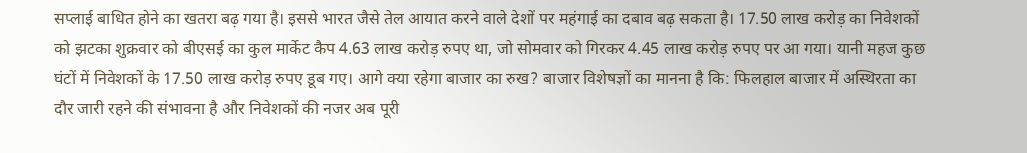सप्लाई बाधित होने का खतरा बढ़ गया है। इससे भारत जैसे तेल आयात करने वाले देशों पर महंगाई का दबाव बढ़ सकता है। 17.50 लाख करोड़ का निवेशकों को झटका शुक्रवार को बीएसई का कुल मार्केट कैप 4.63 लाख करोड़ रुपए था, जो सोमवार को गिरकर 4.45 लाख करोड़ रुपए पर आ गया। यानी महज कुछ घंटों में निवेशकों के 17.50 लाख करोड़ रुपए डूब गए। आगे क्या रहेगा बाजार का रुख? बाजार विशेषज्ञों का मानना है कि: फिलहाल बाजार में अस्थिरता का दौर जारी रहने की संभावना है और निवेशकों की नजर अब पूरी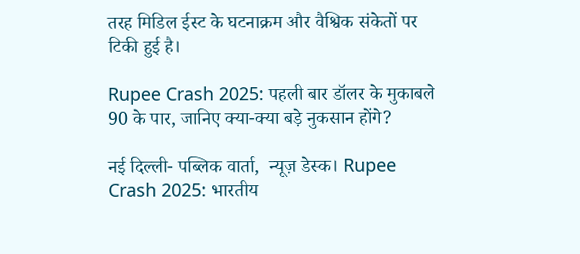तरह मिडिल ईस्ट के घटनाक्रम और वैश्विक संकेतों पर टिकी हुई है।

Rupee Crash 2025: पहली बार डॉलर के मुकाबले 90 के पार, जानिए क्या-क्या बड़े नुकसान होंगे?

नई दिल्ली- पब्लिक वार्ता,  न्यूज़ डेस्क। Rupee Crash 2025: भारतीय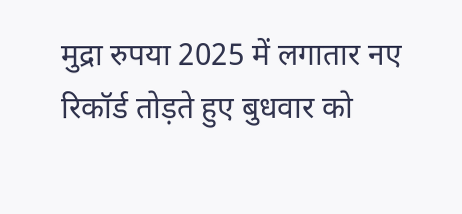मुद्रा रुपया 2025 में लगातार नए रिकॉर्ड तोड़ते हुए बुधवार को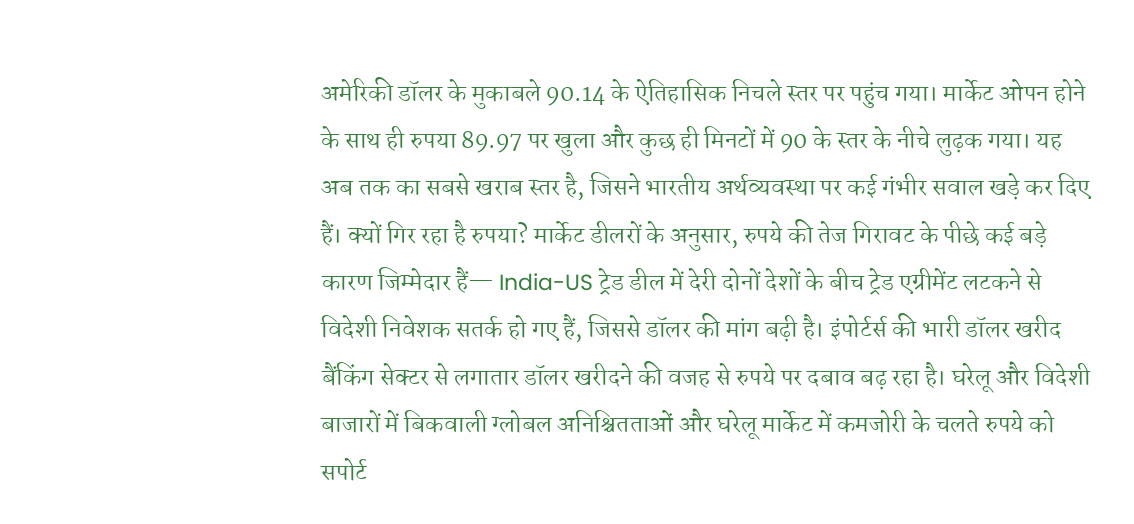अमेरिकी डॉलर के मुकाबले 90.14 के ऐतिहासिक निचले स्तर पर पहुंच गया। मार्केट ओपन होने के साथ ही रुपया 89.97 पर खुला और कुछ ही मिनटों में 90 के स्तर के नीचे लुढ़क गया। यह अब तक का सबसे खराब स्तर है, जिसने भारतीय अर्थव्यवस्था पर कई गंभीर सवाल खड़े कर दिए हैं। क्यों गिर रहा है रुपया? मार्केट डीलरों के अनुसार, रुपये की तेज गिरावट के पीछे कई बड़े कारण जिम्मेदार हैं— India-US ट्रेड डील में देरी दोनों देशों के बीच ट्रेड एग्रीमेंट लटकने से विदेशी निवेशक सतर्क हो गए हैं, जिससे डॉलर की मांग बढ़ी है। इंपोर्टर्स की भारी डॉलर खरीद बैंकिंग सेक्टर से लगातार डॉलर खरीदने की वजह से रुपये पर दबाव बढ़ रहा है। घरेलू और विदेशी बाजारों में बिकवाली ग्लोबल अनिश्चितताओं और घरेलू मार्केट में कमजोरी के चलते रुपये को सपोर्ट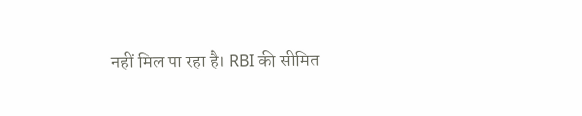नहीं मिल पा रहा है। RBI की सीमित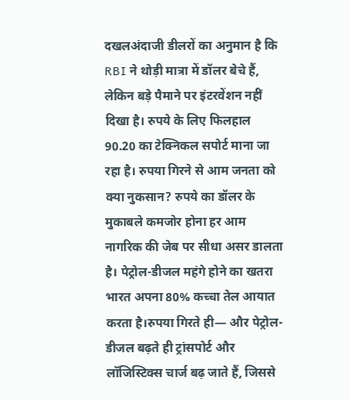दखलअंदाजी डीलरों का अनुमान है कि RBI ने थोड़ी मात्रा में डॉलर बेचे हैं, लेकिन बड़े पैमाने पर इंटरवेंशन नहीं दिखा है। रुपये के लिए फिलहाल 90.20 का टेक्निकल सपोर्ट माना जा रहा है। रुपया गिरने से आम जनता को क्या नुकसान? रुपये का डॉलर के मुकाबले कमजोर होना हर आम नागरिक की जेब पर सीधा असर डालता है। पेट्रोल-डीजल महंगे होने का खतरा भारत अपना 80% कच्चा तेल आयात करता है।रुपया गिरते ही— और पेट्रोल-डीजल बढ़ते ही ट्रांसपोर्ट और लॉजिस्टिक्स चार्ज बढ़ जाते हैं, जिससे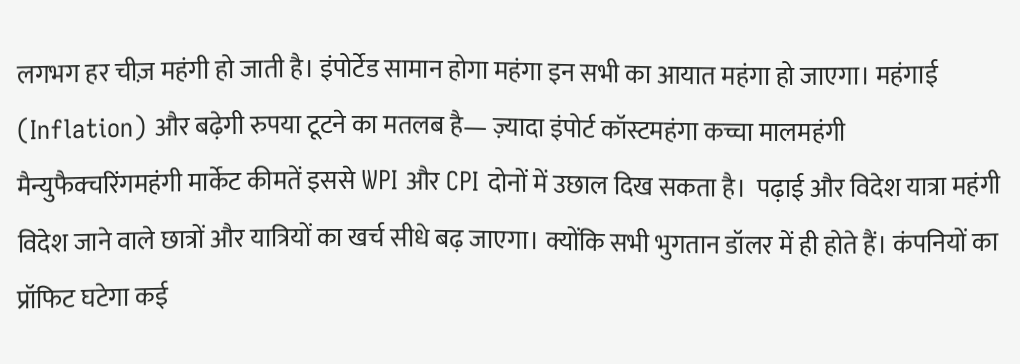लगभग हर चीज़ महंगी हो जाती है। इंपोर्टेड सामान होगा महंगा इन सभी का आयात महंगा हो जाएगा। महंगाई (Inflation) और बढ़ेगी रुपया टूटने का मतलब है— ज़्यादा इंपोर्ट कॉस्टमहंगा कच्चा मालमहंगी मैन्युफैक्चरिंगमहंगी मार्केट कीमतें इससे WPI और CPI दोनों में उछाल दिख सकता है।  पढ़ाई और विदेश यात्रा महंगी विदेश जाने वाले छात्रों और यात्रियों का खर्च सीधे बढ़ जाएगा। क्योंकि सभी भुगतान डॉलर में ही होते हैं। कंपनियों का प्रॉफिट घटेगा कई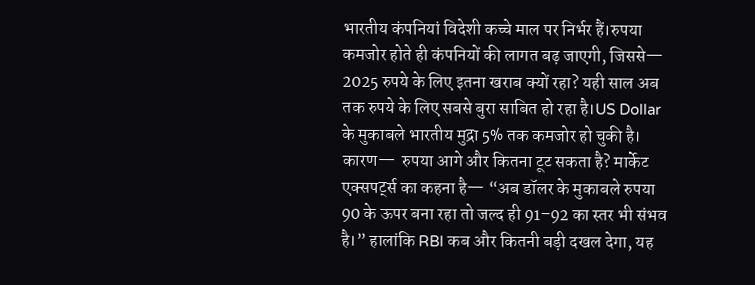भारतीय कंपनियां विदेशी कच्चे माल पर निर्भर हैं।रुपया कमजोर होते ही कंपनियों की लागत बढ़ जाएगी, जिससे— 2025 रुपये के लिए इतना खराब क्यों रहा? यही साल अब तक रुपये के लिए सबसे बुरा साबित हो रहा है।US Dollar के मुकाबले भारतीय मुद्रा 5% तक कमजोर हो चुकी है। कारण—  रुपया आगे और कितना टूट सकता है? मार्केट एक्सपर्ट्स का कहना है— “अब डॉलर के मुकाबले रुपया 90 के ऊपर बना रहा तो जल्द ही 91–92 का स्तर भी संभव है।” हालांकि RBI कब और कितनी बड़ी दखल देगा, यह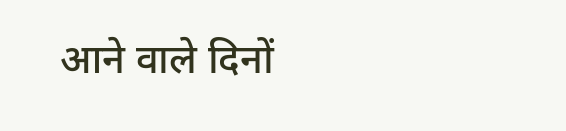आने वाले दिनों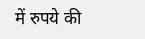में रुपये की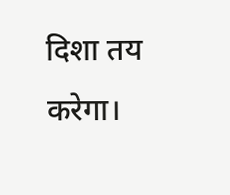दिशा तय करेगा।